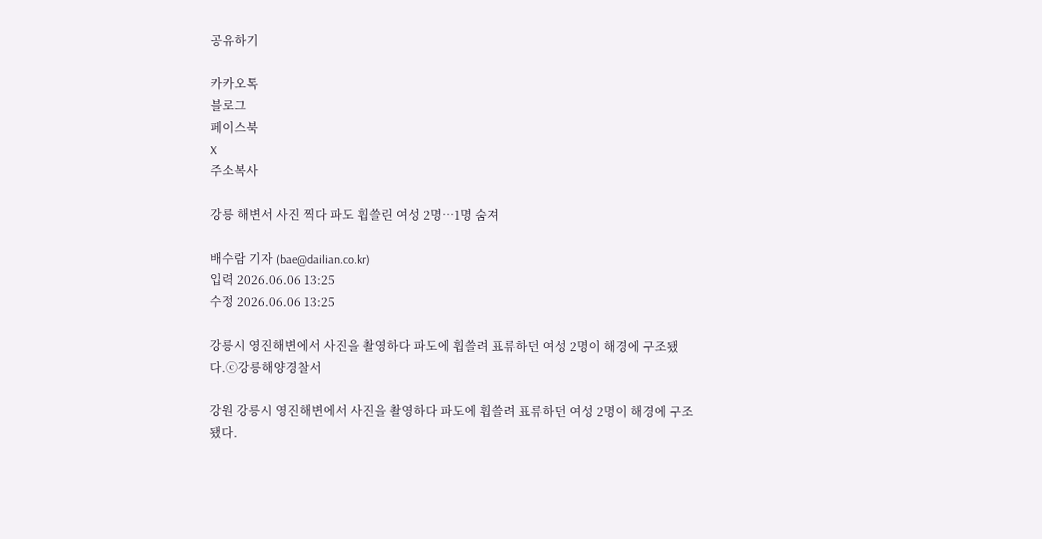공유하기

카카오톡
블로그
페이스북
X
주소복사

강릉 해변서 사진 찍다 파도 휩쓸린 여성 2명…1명 숨져

배수람 기자 (bae@dailian.co.kr)
입력 2026.06.06 13:25
수정 2026.06.06 13:25

강릉시 영진해변에서 사진을 촬영하다 파도에 휩쓸려 표류하던 여성 2명이 해경에 구조됐다.ⓒ강릉해양경찰서

강원 강릉시 영진해변에서 사진을 촬영하다 파도에 휩쓸려 표류하던 여성 2명이 해경에 구조됐다.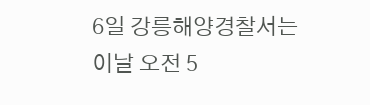6일 강릉해양경찰서는 이날 오전 5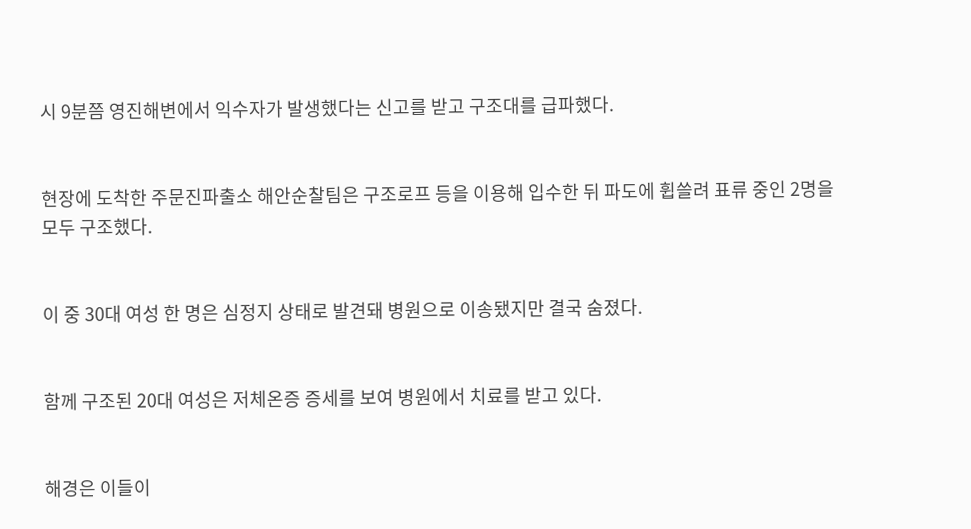시 9분쯤 영진해변에서 익수자가 발생했다는 신고를 받고 구조대를 급파했다.


현장에 도착한 주문진파출소 해안순찰팀은 구조로프 등을 이용해 입수한 뒤 파도에 휩쓸려 표류 중인 2명을 모두 구조했다.


이 중 30대 여성 한 명은 심정지 상태로 발견돼 병원으로 이송됐지만 결국 숨졌다.


함께 구조된 20대 여성은 저체온증 증세를 보여 병원에서 치료를 받고 있다.


해경은 이들이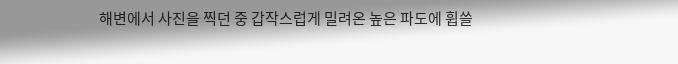해변에서 사진을 찍던 중 갑작스럽게 밀려온 높은 파도에 휩쓸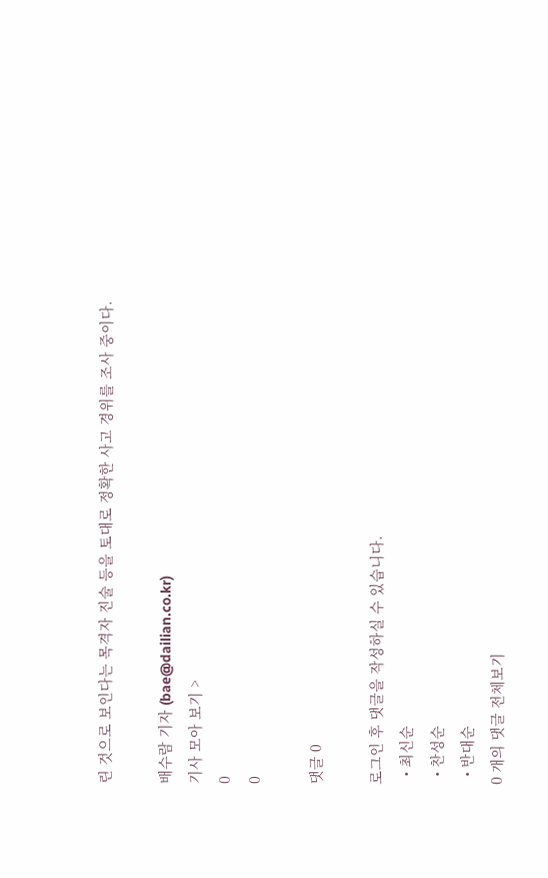린 것으로 보인다는 목격자 진술 등을 토대로 정확한 사고 경위를 조사 중이다.

배수람 기자 (bae@dailian.co.kr)
기사 모아 보기 >
0
0

댓글 0

로그인 후 댓글을 작성하실 수 있습니다.
  • 최신순
  • 찬성순
  • 반대순
0 개의 댓글 전체보기